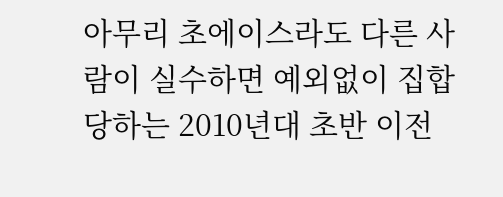아무리 초에이스라도 다른 사람이 실수하면 예외없이 집합당하는 2010년대 초반 이전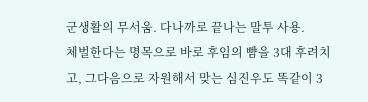군생활의 무서움. 다나까로 끝나는 말투 사용.
체벌한다는 명목으로 바로 후임의 뺨을 3대 후려치고, 그다음으로 자원해서 맞는 심진우도 똑같이 3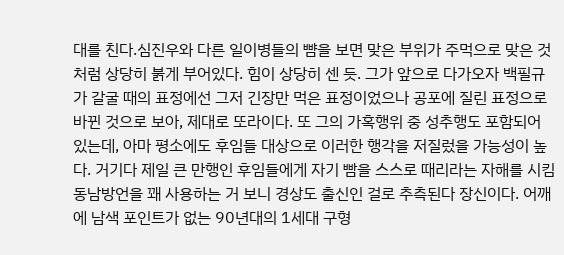대를 친다.심진우와 다른 일이병들의 뺨을 보면 맞은 부위가 주먹으로 맞은 것처럼 상당히 붉게 부어있다. 힘이 상당히 센 듯. 그가 앞으로 다가오자 백필규가 갈굴 때의 표정에선 그저 긴장만 먹은 표정이었으나 공포에 질린 표정으로 바뀐 것으로 보아, 제대로 또라이다. 또 그의 가혹행위 중 성추행도 포함되어 있는데, 아마 평소에도 후임들 대상으로 이러한 행각을 저질렀을 가능성이 높다. 거기다 제일 큰 만행인 후임들에게 자기 빰을 스스로 때리라는 자해를 시킴 동남방언을 꽤 사용하는 거 보니 경상도 출신인 걸로 추측된다 장신이다. 어깨에 남색 포인트가 없는 90년대의 1세대 구형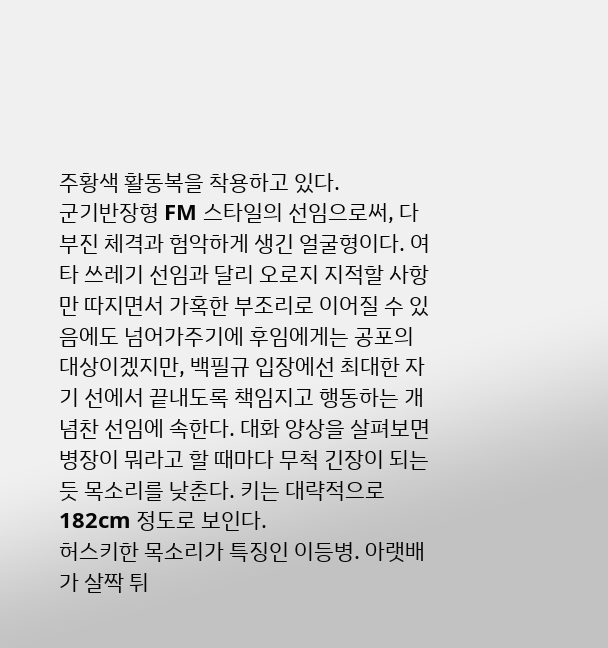주황색 활동복을 착용하고 있다.
군기반장형 FM 스타일의 선임으로써, 다부진 체격과 험악하게 생긴 얼굴형이다. 여타 쓰레기 선임과 달리 오로지 지적할 사항만 따지면서 가혹한 부조리로 이어질 수 있음에도 넘어가주기에 후임에게는 공포의 대상이겠지만, 백필규 입장에선 최대한 자기 선에서 끝내도록 책임지고 행동하는 개념찬 선임에 속한다. 대화 양상을 살펴보면 병장이 뭐라고 할 때마다 무척 긴장이 되는 듯 목소리를 낮춘다. 키는 대략적으로 182cm 정도로 보인다.
허스키한 목소리가 특징인 이등병. 아랫배가 살짝 튀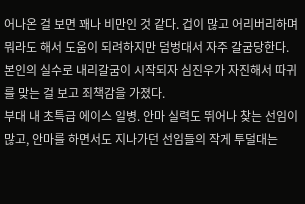어나온 걸 보면 꽤나 비만인 것 같다. 겁이 많고 어리버리하며 뭐라도 해서 도움이 되려하지만 덤벙대서 자주 갈굼당한다. 본인의 실수로 내리갈굼이 시작되자 심진우가 자진해서 따귀를 맞는 걸 보고 죄책감을 가졌다.
부대 내 초특급 에이스 일병. 안마 실력도 뛰어나 찾는 선임이 많고, 안마를 하면서도 지나가던 선임들의 작게 투덜대는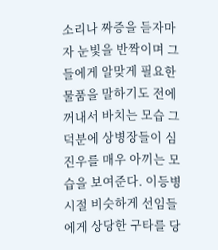소리나 짜증을 듣자마자 눈빛을 반짝이며 그들에게 알맞게 필요한 물품을 말하기도 전에 꺼내서 바치는 모습 그 덕분에 상병장들이 심진우를 매우 아끼는 모습을 보여준다. 이등병 시절 비슷하게 선임들에게 상당한 구타를 당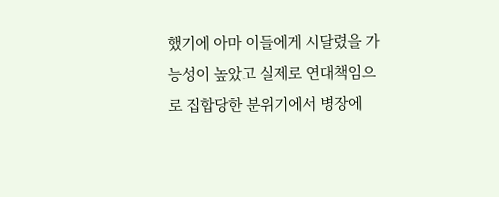했기에 아마 이들에게 시달렸을 가능성이 높았고 실제로 연대책임으로 집합당한 분위기에서 병장에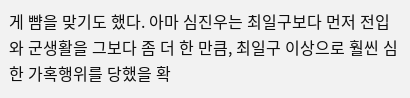게 뺨을 맞기도 했다. 아마 심진우는 최일구보다 먼저 전입 와 군생활을 그보다 좀 더 한 만큼, 최일구 이상으로 훨씬 심한 가혹행위를 당했을 확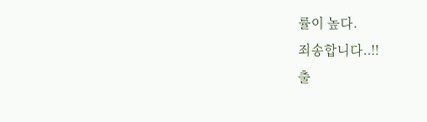률이 높다.
죄송합니다..!!
출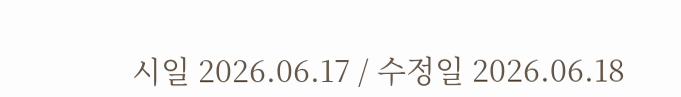시일 2026.06.17 / 수정일 2026.06.18